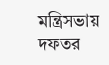মন্ত্রিসভায় দফতর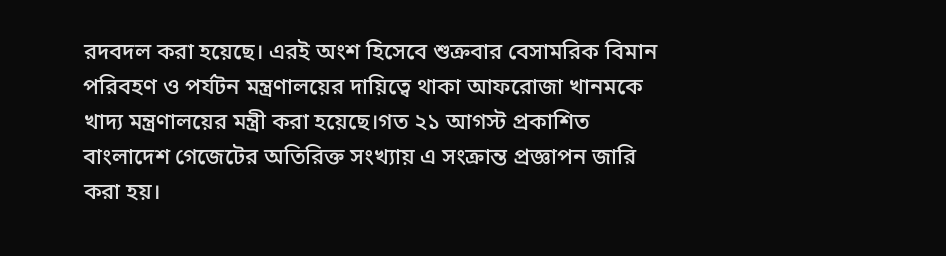রদবদল করা হয়েছে। এরই অংশ হিসেবে শুক্রবার বেসামরিক বিমান পরিবহণ ও পর্যটন মন্ত্রণালয়ের দায়িত্বে থাকা আফরোজা খানমকে খাদ্য মন্ত্রণালয়ের মন্ত্রী করা হয়েছে।গত ২১ আগস্ট প্রকাশিত বাংলাদেশ গেজেটের অতিরিক্ত সংখ্যায় এ সংক্রান্ত প্রজ্ঞাপন জারি করা হয়।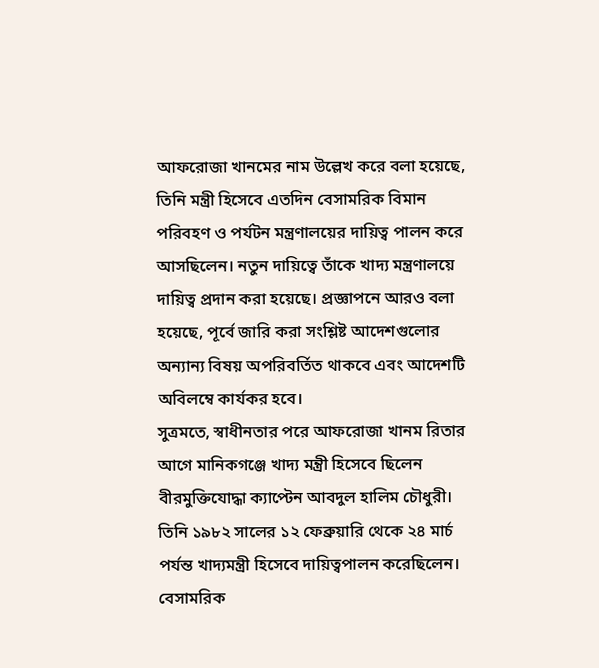আফরোজা খানমের নাম উল্লেখ করে বলা হয়েছে, তিনি মন্ত্রী হিসেবে এতদিন বেসামরিক বিমান পরিবহণ ও পর্যটন মন্ত্রণালয়ের দায়িত্ব পালন করে আসছিলেন। নতুন দায়িত্বে তাঁকে খাদ্য মন্ত্রণালয়ে দায়িত্ব প্রদান করা হয়েছে। প্রজ্ঞাপনে আরও বলা হয়েছে, পূর্বে জারি করা সংশ্লিষ্ট আদেশগুলোর অন্যান্য বিষয় অপরিবর্তিত থাকবে এবং আদেশটি অবিলম্বে কার্যকর হবে।
সুত্রমতে, স্বাধীনতার পরে আফরোজা খানম রিতার আগে মানিকগঞ্জে খাদ্য মন্ত্রী হিসেবে ছিলেন বীরমুক্তিযোদ্ধা ক্যাপ্টেন আবদুল হালিম চৌধুরী। তিনি ১৯৮২ সালের ১২ ফেব্রুয়ারি থেকে ২৪ মার্চ পর্যন্ত খাদ্যমন্ত্রী হিসেবে দায়িত্বপালন করেছিলেন।
বেসামরিক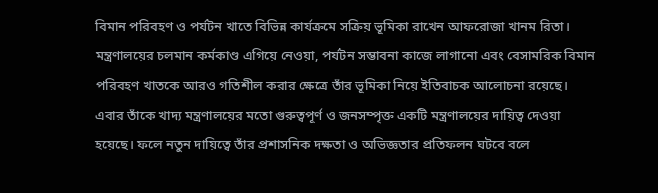বিমান পরিবহণ ও পর্যটন খাতে বিভিন্ন কার্যক্রমে সক্রিয় ভূমিকা রাখেন আফরোজা খানম রিতা। মন্ত্রণালয়ের চলমান কর্মকাণ্ড এগিয়ে নেওয়া, পর্যটন সম্ভাবনা কাজে লাগানো এবং বেসামরিক বিমান পরিবহণ খাতকে আরও গতিশীল করার ক্ষেত্রে তাঁর ভূমিকা নিয়ে ইতিবাচক আলোচনা রয়েছে।
এবার তাঁকে খাদ্য মন্ত্রণালয়ের মতো গুরুত্বপূর্ণ ও জনসম্পৃক্ত একটি মন্ত্রণালয়ের দায়িত্ব দেওয়া হয়েছে। ফলে নতুন দায়িত্বে তাঁর প্রশাসনিক দক্ষতা ও অভিজ্ঞতার প্রতিফলন ঘটবে বলে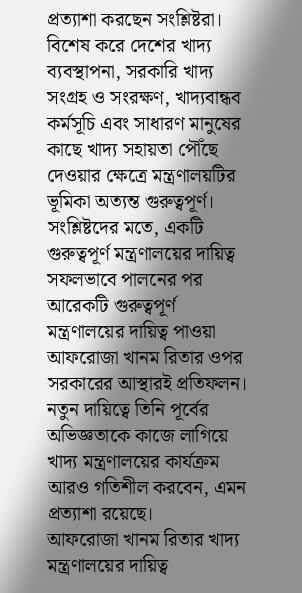প্রত্যাশা করছেন সংশ্লিষ্টরা। বিশেষ করে দেশের খাদ্য ব্যবস্থাপনা, সরকারি খাদ্য সংগ্রহ ও সংরক্ষণ, খাদ্যবান্ধব কর্মসূচি এবং সাধারণ মানুষের কাছে খাদ্য সহায়তা পৌঁছে দেওয়ার ক্ষেত্রে মন্ত্রণালয়টির ভূমিকা অত্যন্ত গুরুত্বপূর্ণ।
সংশ্লিষ্টদের মতে, একটি গুরুত্বপূর্ণ মন্ত্রণালয়ের দায়িত্ব সফলভাবে পালনের পর আরেকটি গুরুত্বপূর্ণ মন্ত্রণালয়ের দায়িত্ব পাওয়া আফরোজা খানম রিতার ওপর সরকারের আস্থারই প্রতিফলন। নতুন দায়িত্বে তিনি পূর্বের অভিজ্ঞতাকে কাজে লাগিয়ে খাদ্য মন্ত্রণালয়ের কার্যক্রম আরও গতিশীল করবেন, এমন প্রত্যাশা রয়েছে।
আফরোজা খানম রিতার খাদ্য মন্ত্রণালয়ের দায়িত্ব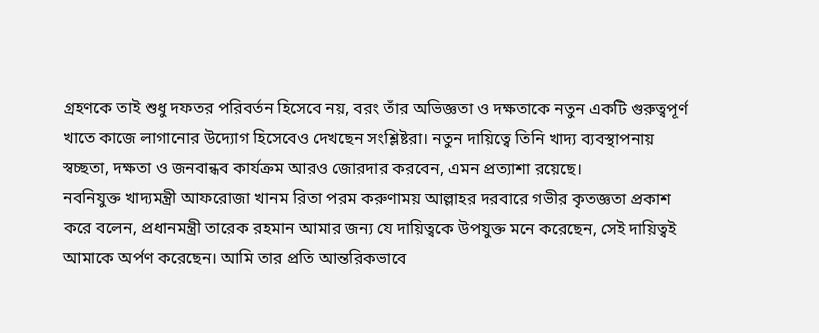গ্রহণকে তাই শুধু দফতর পরিবর্তন হিসেবে নয়, বরং তাঁর অভিজ্ঞতা ও দক্ষতাকে নতুন একটি গুরুত্বপূর্ণ খাতে কাজে লাগানোর উদ্যোগ হিসেবেও দেখছেন সংশ্লিষ্টরা। নতুন দায়িত্বে তিনি খাদ্য ব্যবস্থাপনায় স্বচ্ছতা, দক্ষতা ও জনবান্ধব কার্যক্রম আরও জোরদার করবেন, এমন প্রত্যাশা রয়েছে।
নবনিযুক্ত খাদ্যমন্ত্রী আফরোজা খানম রিতা পরম করুণাময় আল্লাহর দরবারে গভীর কৃতজ্ঞতা প্রকাশ করে বলেন, প্রধানমন্ত্রী তারেক রহমান আমার জন্য যে দায়িত্বকে উপযুক্ত মনে করেছেন, সেই দায়িত্বই আমাকে অর্পণ করেছেন। আমি তার প্রতি আন্তরিকভাবে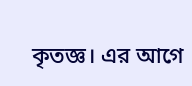কৃতজ্ঞ। এর আগে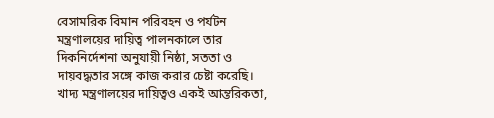বেসামরিক বিমান পরিবহন ও পর্যটন মন্ত্রণালয়ের দায়িত্ব পালনকালে তার দিকনির্দেশনা অনুযায়ী নিষ্ঠা, সততা ও দায়বদ্ধতার সঙ্গে কাজ করার চেষ্টা করেছি। খাদ্য মন্ত্রণালয়ের দায়িত্বও একই আন্তরিকতা,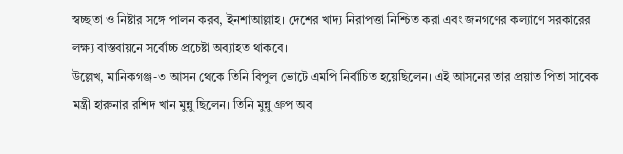স্বচ্ছতা ও নিষ্টার সঙ্গে পালন করব, ইনশাআল্লাহ। দেশের খাদ্য নিরাপত্তা নিশ্চিত করা এবং জনগণের কল্যাণে সরকারের লক্ষ্য বাস্তবায়নে সর্বোচ্চ প্রচেষ্টা অব্যাহত থাকবে।
উল্লেখ, মানিকগঞ্জ-৩ আসন থেকে তিনি বিপুল ভোটে এমপি নির্বাচিত হয়েছিলেন। এই আসনের তার প্রয়াত পিতা সাবেক মন্ত্রী হারুনার রশিদ খান মুন্নু ছিলেন। তিনি মুন্নু গ্রুপ অব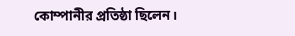কোম্পানীর প্রতিষ্ঠা ছিলেন।